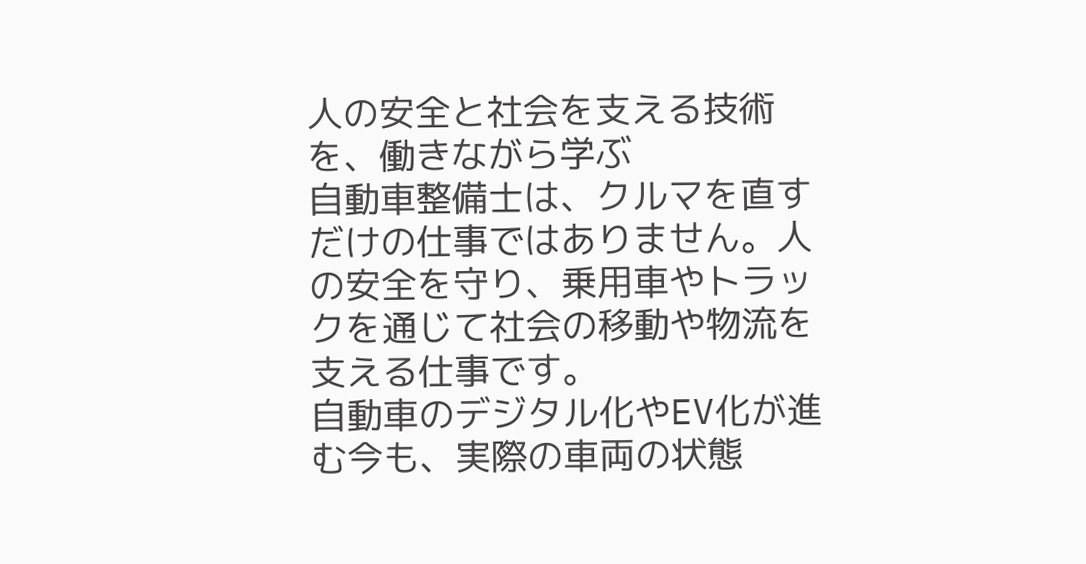人の安全と社会を支える技術を、働きながら学ぶ
自動車整備士は、クルマを直すだけの仕事ではありません。人の安全を守り、乗用車やトラックを通じて社会の移動や物流を支える仕事です。
自動車のデジタル化やEV化が進む今も、実際の車両の状態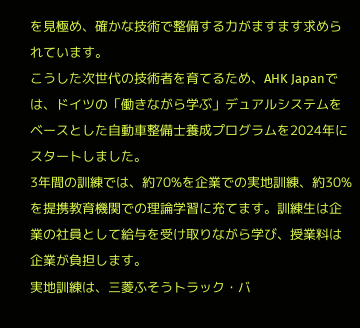を見極め、確かな技術で整備する力がますます求められています。
こうした次世代の技術者を育てるため、AHK Japanでは、ドイツの「働きながら学ぶ」デュアルシステムをベースとした自動車整備士養成プログラムを2024年にスタートしました。
3年間の訓練では、約70%を企業での実地訓練、約30%を提携教育機関での理論学習に充てます。訓練生は企業の社員として給与を受け取りながら学び、授業料は企業が負担します。
実地訓練は、三菱ふそうトラック・バ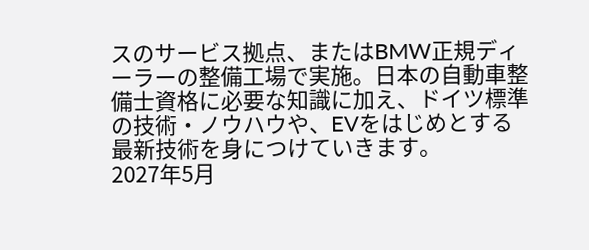スのサービス拠点、またはBMW正規ディーラーの整備工場で実施。日本の自動車整備士資格に必要な知識に加え、ドイツ標準の技術・ノウハウや、EVをはじめとする最新技術を身につけていきます。
2027年5月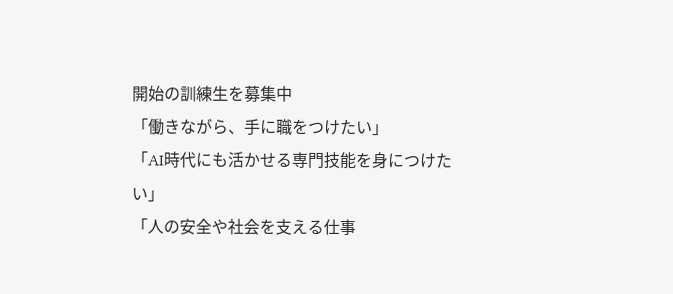開始の訓練生を募集中
「働きながら、手に職をつけたい」
「AI時代にも活かせる専門技能を身につけたい」
「人の安全や社会を支える仕事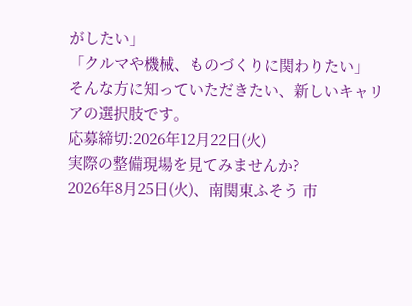がしたい」
「クルマや機械、ものづくりに関わりたい」
そんな方に知っていただきたい、新しいキャリアの選択肢です。
応募締切:2026年12月22日(火)
実際の整備現場を見てみませんか?
2026年8月25日(火)、南関東ふそう 市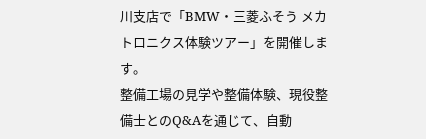川支店で「BMW・三菱ふそう メカトロニクス体験ツアー」を開催します。
整備工場の見学や整備体験、現役整備士とのQ&Aを通じて、自動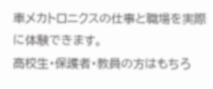車メカトロニクスの仕事と職場を実際に体験できます。
高校生・保護者・教員の方はもちろ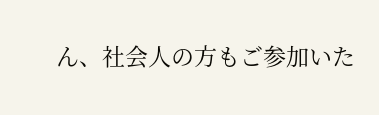ん、社会人の方もご参加いた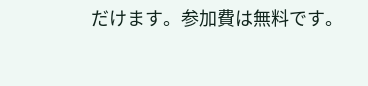だけます。参加費は無料です。